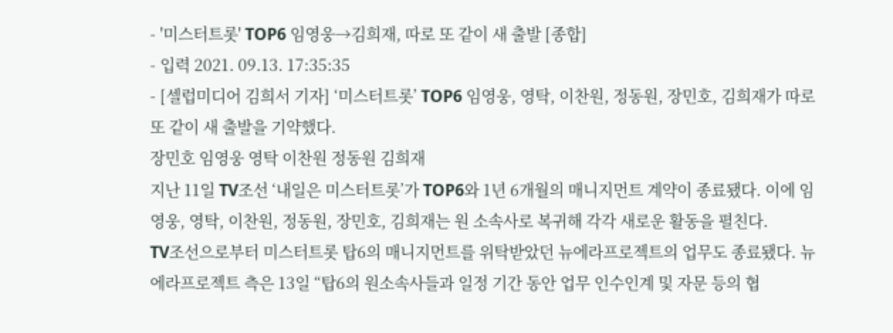- '미스터트롯' TOP6 임영웅→김희재, 따로 또 같이 새 출발 [종합]
- 입력 2021. 09.13. 17:35:35
- [셀럽미디어 김희서 기자] ‘미스터트롯’ TOP6 임영웅, 영탁, 이찬원, 정동원, 장민호, 김희재가 따로 또 같이 새 출발을 기약했다.
장민호 임영웅 영탁 이찬원 정동원 김희재
지난 11일 TV조선 ‘내일은 미스터트롯’가 TOP6와 1년 6개월의 매니지먼트 계약이 종료됐다. 이에 임영웅, 영탁, 이찬원, 정동원, 장민호, 김희재는 원 소속사로 복귀해 각각 새로운 활동을 펼친다.
TV조선으로부터 미스터트롯 탑6의 매니지먼트를 위탁받았던 뉴에라프로젝트의 업무도 종료됐다. 뉴에라프로젝트 측은 13일 “탑6의 원소속사들과 일정 기간 동안 업무 인수인계 및 자문 등의 협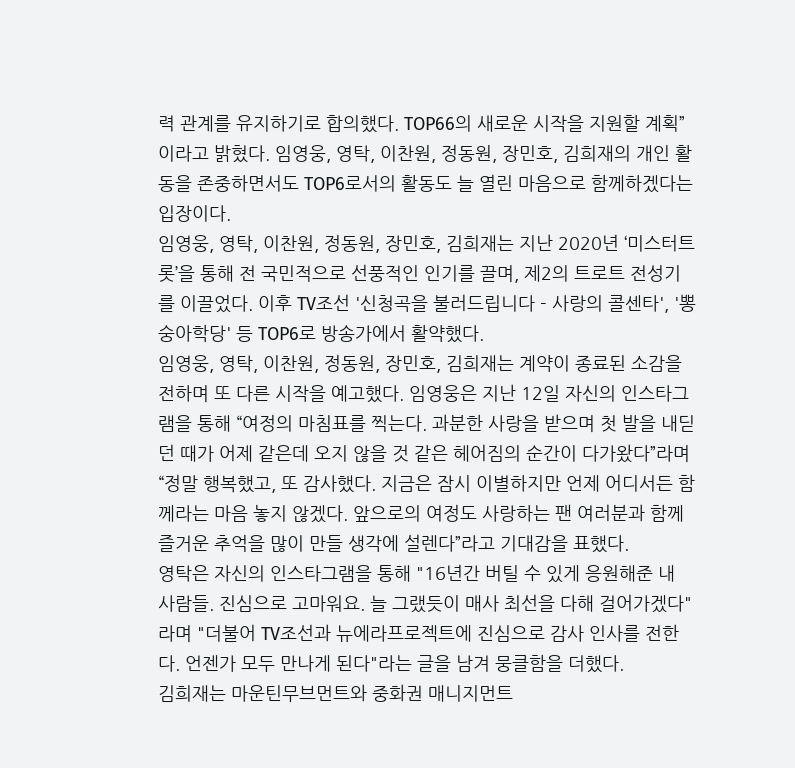력 관계를 유지하기로 합의했다. TOP66의 새로운 시작을 지원할 계획”이라고 밝혔다. 임영웅, 영탁, 이찬원, 정동원, 장민호, 김희재의 개인 활동을 존중하면서도 TOP6로서의 활동도 늘 열린 마음으로 함께하겠다는 입장이다.
임영웅, 영탁, 이찬원, 정동원, 장민호, 김희재는 지난 2020년 ‘미스터트롯’을 통해 전 국민적으로 선풍적인 인기를 끌며, 제2의 트로트 전성기를 이끌었다. 이후 TV조선 '신청곡을 불러드립니다 - 사랑의 콜센타', '뽕숭아학당' 등 TOP6로 방송가에서 활약했다.
임영웅, 영탁, 이찬원, 정동원, 장민호, 김희재는 계약이 종료된 소감을 전하며 또 다른 시작을 예고했다. 임영웅은 지난 12일 자신의 인스타그램을 통해 “여정의 마침표를 찍는다. 과분한 사랑을 받으며 첫 발을 내딛던 때가 어제 같은데 오지 않을 것 같은 헤어짐의 순간이 다가왔다”라며 “정말 행복했고, 또 감사했다. 지금은 잠시 이별하지만 언제 어디서든 함께라는 마음 놓지 않겠다. 앞으로의 여정도 사랑하는 팬 여러분과 함께 즐거운 추억을 많이 만들 생각에 설렌다”라고 기대감을 표했다.
영탁은 자신의 인스타그램을 통해 "16년간 버틸 수 있게 응원해준 내 사람들. 진심으로 고마워요. 늘 그랬듯이 매사 최선을 다해 걸어가겠다"라며 "더불어 TV조선과 뉴에라프로젝트에 진심으로 감사 인사를 전한다. 언젠가 모두 만나게 된다"라는 글을 남겨 뭉클함을 더했다.
김희재는 마운틴무브먼트와 중화권 매니지먼트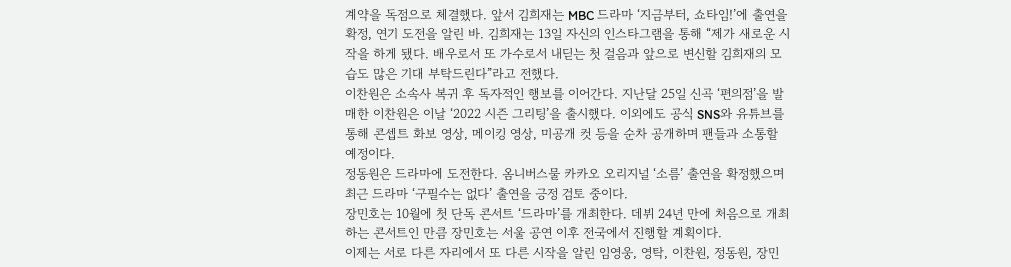계약을 독점으로 체결했다. 앞서 김희재는 MBC 드라마 ‘지금부터, 쇼타임!’에 출연을 확정, 연기 도전을 알린 바. 김희재는 13일 자신의 인스타그램을 통해 “제가 새로운 시작을 하게 됐다. 배우로서 또 가수로서 내딛는 첫 걸음과 앞으로 변신할 김희재의 모습도 많은 기대 부탁드린다”라고 전했다.
이찬원은 소속사 복귀 후 독자적인 행보를 이어간다. 지난달 25일 신곡 ‘편의점’을 발매한 이찬원은 이날 ‘2022 시즌 그리팅’을 출시했다. 이외에도 공식 SNS와 유튜브를 통해 콘셉트 화보 영상, 메이킹 영상, 미공개 컷 등을 순차 공개하며 팬들과 소통할 예정이다.
정동원은 드라마에 도전한다. 옴니버스물 카카오 오리지널 ‘소름’ 출연을 확정했으며 최근 드라마 ‘구필수는 없다’ 출연을 긍정 검토 중이다.
장민호는 10월에 첫 단독 콘서트 ‘드라마’를 개최한다. 데뷔 24년 만에 처음으로 개최하는 콘서트인 만큼 장민호는 서울 공연 이후 전국에서 진행할 계획이다.
이제는 서로 다른 자리에서 또 다른 시작을 알린 임영웅, 영탁, 이찬원, 정동원, 장민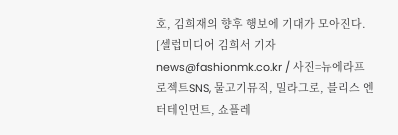호, 김희재의 향후 행보에 기대가 모아진다.
[셀럽미디어 김희서 기자 news@fashionmk.co.kr / 사진=뉴에라프로젝트SNS, 물고기뮤직, 밀라그로, 블리스 엔터테인먼트, 쇼플레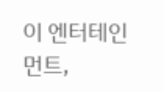이 엔터테인먼트,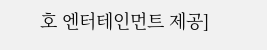호 엔터테인먼트 제공]